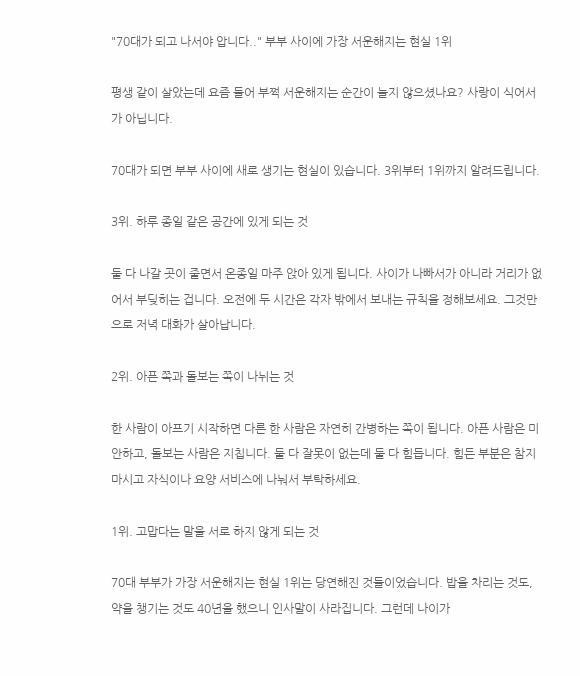"70대가 되고 나서야 압니다.." 부부 사이에 가장 서운해지는 현실 1위

평생 같이 살았는데 요즘 들어 부쩍 서운해지는 순간이 늘지 않으셨나요? 사랑이 식어서가 아닙니다.

70대가 되면 부부 사이에 새로 생기는 현실이 있습니다. 3위부터 1위까지 알려드립니다.

3위. 하루 종일 같은 공간에 있게 되는 것

둘 다 나갈 곳이 줄면서 온종일 마주 앉아 있게 됩니다. 사이가 나빠서가 아니라 거리가 없어서 부딪히는 겁니다. 오전에 두 시간은 각자 밖에서 보내는 규칙을 정해보세요. 그것만으로 저녁 대화가 살아납니다.

2위. 아픈 쪽과 돌보는 쪽이 나뉘는 것

한 사람이 아프기 시작하면 다른 한 사람은 자연히 간병하는 쪽이 됩니다. 아픈 사람은 미안하고, 돌보는 사람은 지칩니다. 둘 다 잘못이 없는데 둘 다 힘듭니다. 힘든 부분은 참지 마시고 자식이나 요양 서비스에 나눠서 부탁하세요.

1위. 고맙다는 말을 서로 하지 않게 되는 것

70대 부부가 가장 서운해지는 현실 1위는 당연해진 것들이었습니다. 밥을 차리는 것도, 약을 챙기는 것도 40년을 했으니 인사말이 사라집니다. 그런데 나이가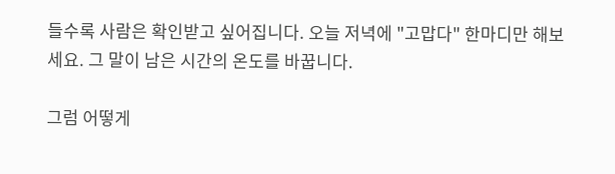들수록 사람은 확인받고 싶어집니다. 오늘 저녁에 "고맙다" 한마디만 해보세요. 그 말이 남은 시간의 온도를 바꿉니다.

그럼 어떻게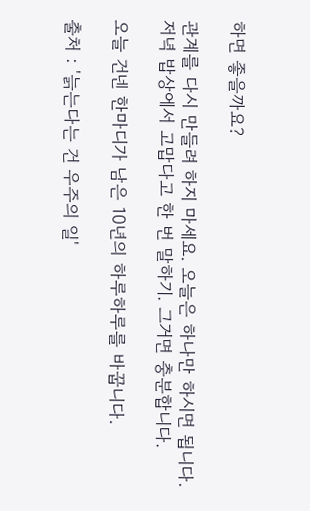하면 좋을까요?

관계를 다시 만들려 하지 마세요. 오늘은 하나만 하시면 됩니다. 저녁 밥상에서 고맙다고 한 번 말하기. 그거면 충분합니다.

오늘 건넨 한마디가 남은 10년의 하루하루를 바꿉니다.

출처 : '늙는다는 건 우주의 일'